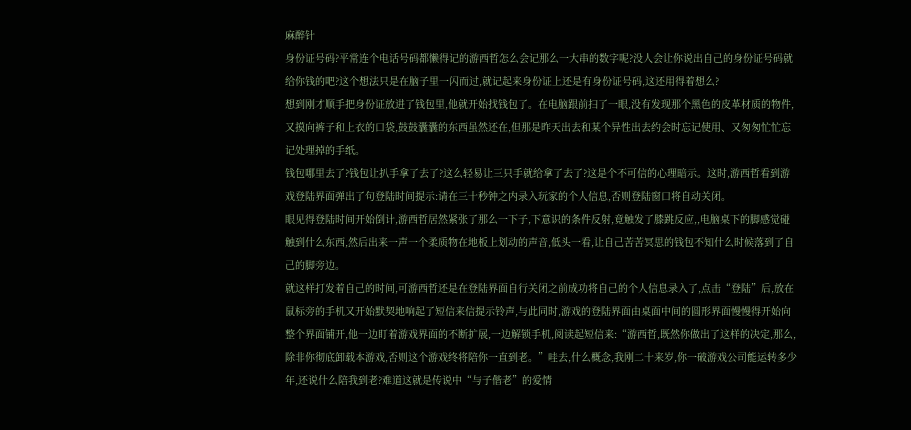麻醉针
身份证号码?平常连个电话号码都懒得记的游西哲怎么会记那么一大串的数字呢?没人会让你说出自己的身份证号码就给你钱的吧?这个想法只是在脑子里一闪而过,就记起来身份证上还是有身份证号码,这还用得着想么?
想到刚才顺手把身份证放进了钱包里,他就开始找钱包了。在电脑跟前扫了一眼,没有发现那个黑色的皮革材质的物件,又摸向裤子和上衣的口袋,鼓鼓囊囊的东西虽然还在,但那是昨天出去和某个异性出去约会时忘记使用、又匆匆忙忙忘记处理掉的手纸。
钱包哪里去了?钱包让扒手拿了去了?这么轻易让三只手就给拿了去了?这是个不可信的心理暗示。这时,游西哲看到游戏登陆界面弹出了句登陆时间提示:请在三十秒钟之内录入玩家的个人信息,否则登陆窗口将自动关闭。
眼见得登陆时间开始倒计,游西哲居然紧张了那么一下子,下意识的条件反射,竟触发了膝跳反应,,电脑桌下的脚感觉碰触到什么东西,然后出来一声一个柔质物在地板上划动的声音,低头一看,让自己苦苦冥思的钱包不知什么时候落到了自己的脚旁边。
就这样打发着自己的时间,可游西哲还是在登陆界面自行关闭之前成功将自己的个人信息录入了,点击“登陆”后,放在鼠标旁的手机又开始默契地响起了短信来信提示铃声,与此同时,游戏的登陆界面由桌面中间的圆形界面慢慢得开始向整个界面铺开,他一边盯着游戏界面的不断扩展,一边解锁手机,阅读起短信来:“游西哲,既然你做出了这样的决定,那么,除非你彻底卸载本游戏,否则这个游戏终将陪你一直到老。”哇去,什么概念,我刚二十来岁,你一破游戏公司能运转多少年,还说什么陪我到老?难道这就是传说中“与子偕老”的爱情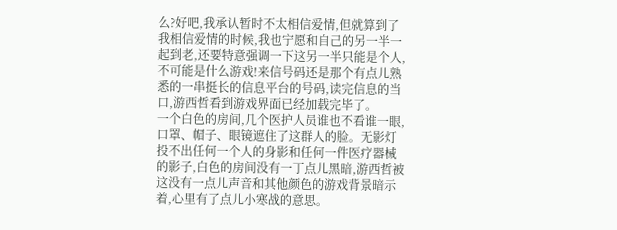么?好吧,我承认暂时不太相信爱情,但就算到了我相信爱情的时候,我也宁愿和自己的另一半一起到老,还要特意强调一下这另一半只能是个人,不可能是什么游戏!来信号码还是那个有点儿熟悉的一串挺长的信息平台的号码,读完信息的当口,游西哲看到游戏界面已经加载完毕了。
一个白色的房间,几个医护人员谁也不看谁一眼,口罩、帽子、眼镜遮住了这群人的脸。无影灯投不出任何一个人的身影和任何一件医疗器械的影子,白色的房间没有一丁点儿黑暗,游西哲被这没有一点儿声音和其他颜色的游戏背景暗示着,心里有了点儿小寒战的意思。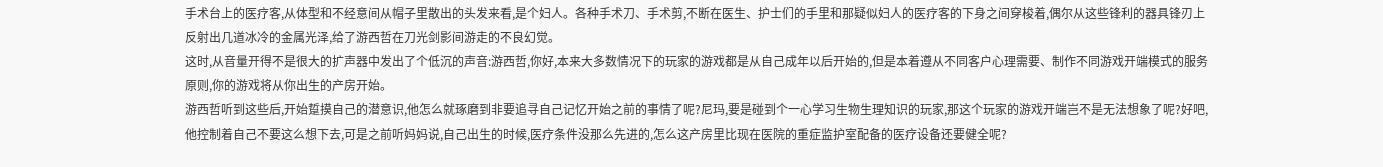手术台上的医疗客,从体型和不经意间从帽子里散出的头发来看,是个妇人。各种手术刀、手术剪,不断在医生、护士们的手里和那疑似妇人的医疗客的下身之间穿梭着,偶尔从这些锋利的器具锋刃上反射出几道冰冷的金属光泽,给了游西哲在刀光剑影间游走的不良幻觉。
这时,从音量开得不是很大的扩声器中发出了个低沉的声音:游西哲,你好,本来大多数情况下的玩家的游戏都是从自己成年以后开始的,但是本着遵从不同客户心理需要、制作不同游戏开端模式的服务原则,你的游戏将从你出生的产房开始。
游西哲听到这些后,开始踅摸自己的潜意识,他怎么就琢磨到非要追寻自己记忆开始之前的事情了呢?尼玛,要是碰到个一心学习生物生理知识的玩家,那这个玩家的游戏开端岂不是无法想象了呢?好吧,他控制着自己不要这么想下去,可是之前听妈妈说,自己出生的时候,医疗条件没那么先进的,怎么这产房里比现在医院的重症监护室配备的医疗设备还要健全呢?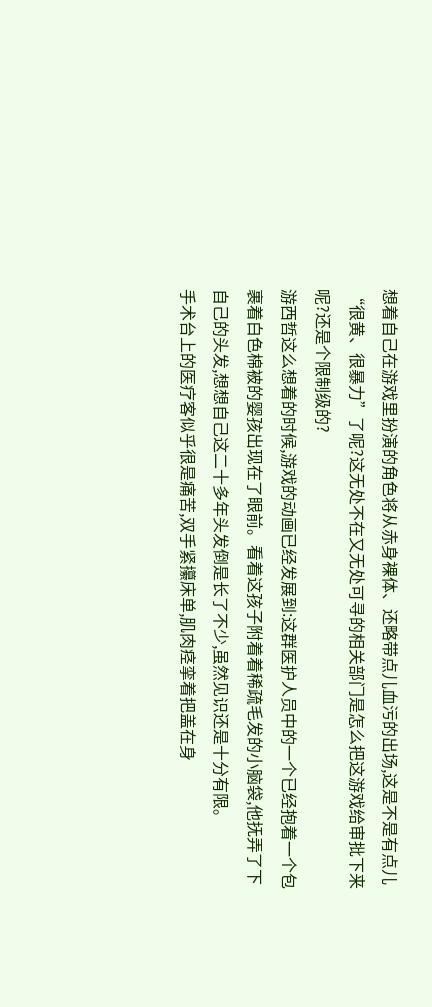想着自己在游戏里扮演的角色将从赤身裸体、还略带点儿血污的出场,这是不是有点儿“很黄、很暴力”了呢?这无处不在又无处可寻的相关部门是怎么把这游戏给审批下来呢?还是个限制级的?
游西哲这么想着的时候,游戏的动画已经发展到:这群医护人员中的一个已经抱着一个包裹着白色棉被的婴孩出现在了眼前。看着这孩子附着着稀疏毛发的小脑袋,他抚弄了下自己的头发,想想自己这二十多年头发倒是长了不少,虽然见识还是十分有限。
手术台上的医疗客似乎很是痛苦,双手紧攥床单,肌肉痉挛着把盖在身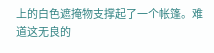上的白色遮掩物支撑起了一个帐篷。难道这无良的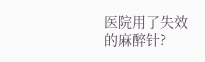医院用了失效的麻醉针?